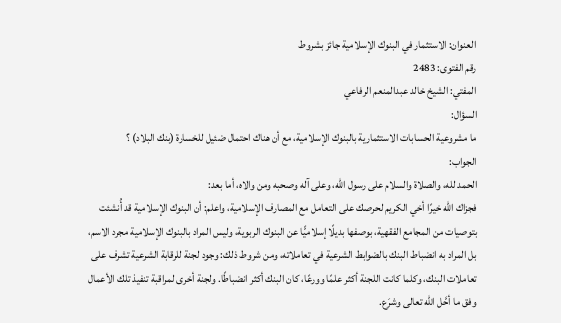العنوان: الاستثمار في البنوك الإسلامية جائز بشروط
رقم الفتوى: 2483
المفتي: الشيخ خالد عبدالمنعم الرفاعي
السؤال:
ما مشروعية الحسابات الاستثمارية بالبنوك الإسلامية، مع أن هناك احتمال ضئيل للخسارة (بنك البلاد) ؟
الجواب:
الحمد لله، والصلاة والسلام على رسول الله، وعلى آله وصحبه ومن والاه، أما بعد:
فجزاك الله خيرًا أخي الكريم لحرصك على التعامل مع المصارف الإسلامية، واعلم: أن البنوك الإسلامية قد أُنشئت بتوصيات من المجامع الفقهية، بوصفها بديلًا إسلاميًّا عن البنوك الربوية، وليس المراد بالبنوك الإسلامية مجرد الاسم، بل المراد به انضباط البنك بالضوابط الشرعية في تعاملاته، ومن شروط ذلك: وجود لجنة للرقابة الشرعية تشرف على تعاملات البنك، وكلما كانت اللجنة أكثر علمًا وورعًا، كان البنك أكثر انضباطًا. ولجنة أخرى لمراقبة تنفيذ تلك الأعمال وفق ما أحَّل الله تعالى وشرَع.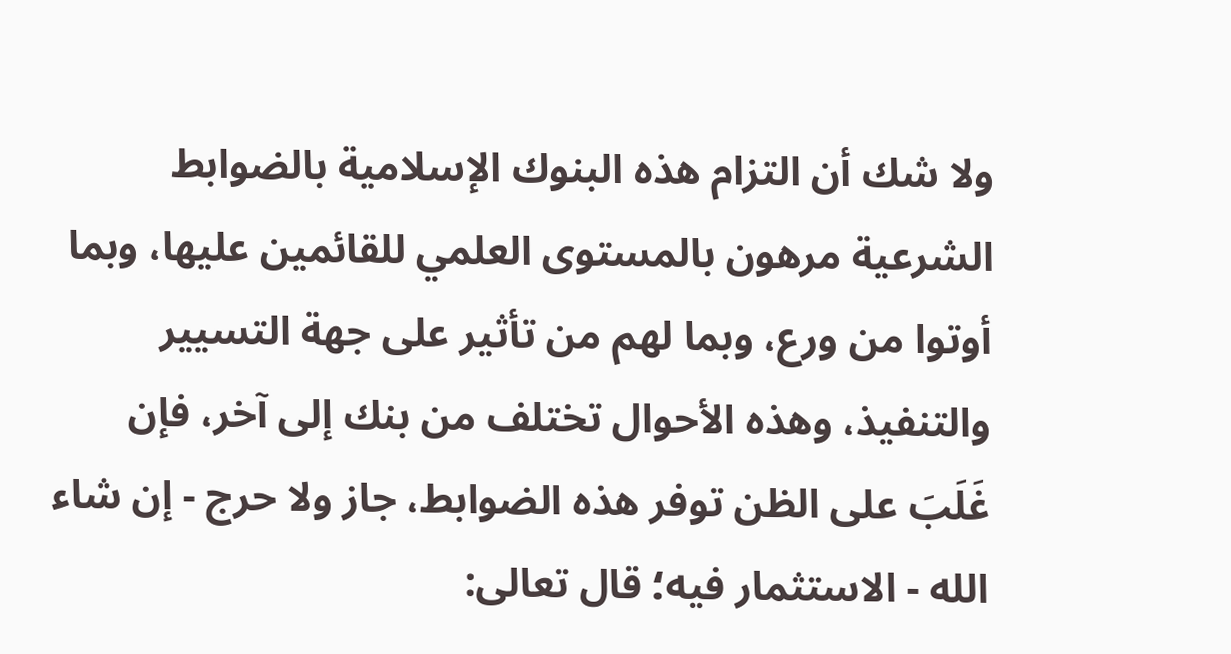ولا شك أن التزام هذه البنوك الإسلامية بالضوابط الشرعية مرهون بالمستوى العلمي للقائمين عليها، وبما أوتوا من ورع، وبما لهم من تأثير على جهة التسيير والتنفيذ، وهذه الأحوال تختلف من بنك إلى آخر، فإن غَلَبَ على الظن توفر هذه الضوابط، جاز ولا حرج - إن شاء الله - الاستثمار فيه؛ قال تعالى: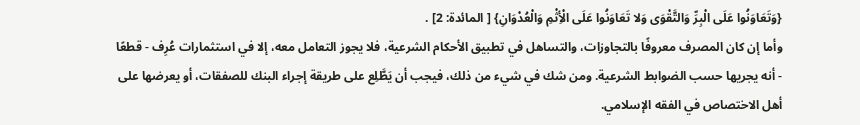{وَتَعَاوَنُوا عَلَى الْبِرِّ وَالتَّقْوَى وَلا تَعَاوَنُوا عَلَى الْأِثْمِ وَالْعُدْوَانِ} [ المائدة: 2] .
وأما إن كان المصرف معروفًا بالتجاوزات، والتساهل في تطبيق الأحكام الشرعية، فلا يجوز التعامل معه، إلا في استثمارات عُرِف - قطعًا - أنه يجريها حسب الضوابط الشرعية. ومن شك في شيء من ذلك، فيجب أن يَطَّلِع على طريقة إجراء البنك للصفقات، أو يعرضها على أهل الاختصاص في الفقه الإسلامي.